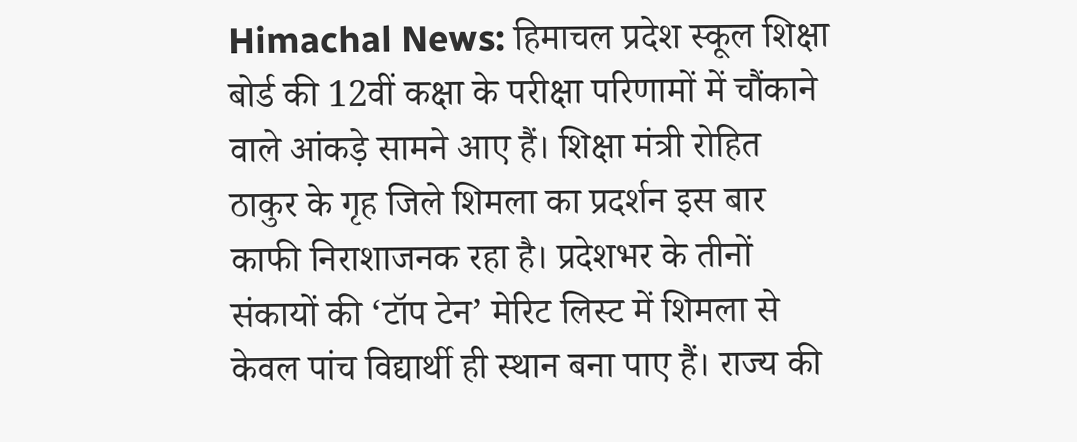Himachal News: हिमाचल प्रदेश स्कूल शिक्षा बोर्ड की 12वीं कक्षा के परीक्षा परिणामों में चौंकाने वाले आंकड़े सामने आए हैं। शिक्षा मंत्री रोहित ठाकुर के गृह जिले शिमला का प्रदर्शन इस बार काफी निराशाजनक रहा है। प्रदेशभर के तीनों संकायों की ‘टॉप टेन’ मेरिट लिस्ट में शिमला से केवल पांच विद्यार्थी ही स्थान बना पाए हैं। राज्य की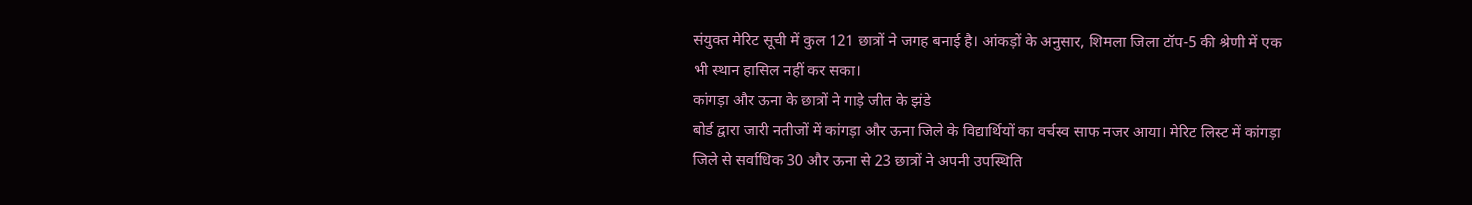संयुक्त मेरिट सूची में कुल 121 छात्रों ने जगह बनाई है। आंकड़ों के अनुसार, शिमला जिला टॉप-5 की श्रेणी में एक भी स्थान हासिल नहीं कर सका।
कांगड़ा और ऊना के छात्रों ने गाड़े जीत के झंडे
बोर्ड द्वारा जारी नतीजों में कांगड़ा और ऊना जिले के विद्यार्थियों का वर्चस्व साफ नजर आया। मेरिट लिस्ट में कांगड़ा जिले से सर्वाधिक 30 और ऊना से 23 छात्रों ने अपनी उपस्थिति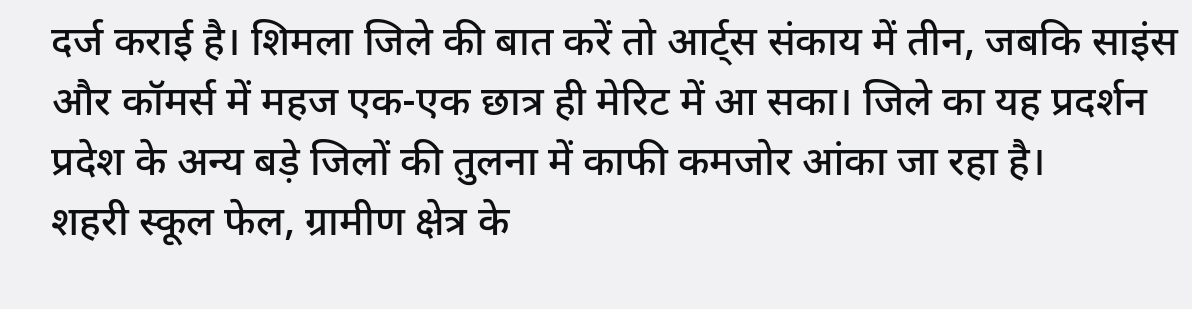दर्ज कराई है। शिमला जिले की बात करें तो आर्ट्स संकाय में तीन, जबकि साइंस और कॉमर्स में महज एक-एक छात्र ही मेरिट में आ सका। जिले का यह प्रदर्शन प्रदेश के अन्य बड़े जिलों की तुलना में काफी कमजोर आंका जा रहा है।
शहरी स्कूल फेल, ग्रामीण क्षेत्र के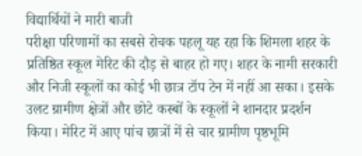विद्यार्थियों ने मारी बाजी
परीक्षा परिणामों का सबसे रोचक पहलू यह रहा कि शिमला शहर के प्रतिष्ठित स्कूल मेरिट की दौड़ से बाहर हो गए। शहर के नामी सरकारी और निजी स्कूलों का कोई भी छात्र टॉप टेन में नहीं आ सका। इसके उलट ग्रामीण क्षेत्रों और छोटे कस्बों के स्कूलों ने शानदार प्रदर्शन किया। मेरिट में आए पांच छात्रों में से चार ग्रामीण पृष्ठभूमि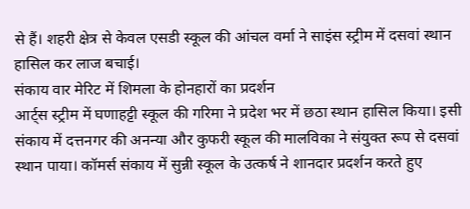से हैं। शहरी क्षेत्र से केवल एसडी स्कूल की आंचल वर्मा ने साइंस स्ट्रीम में दसवां स्थान हासिल कर लाज बचाई।
संकाय वार मेरिट में शिमला के होनहारों का प्रदर्शन
आर्ट्स स्ट्रीम में घणाहट्टी स्कूल की गरिमा ने प्रदेश भर में छठा स्थान हासिल किया। इसी संकाय में दत्तनगर की अनन्या और कुफरी स्कूल की मालविका ने संयुक्त रूप से दसवां स्थान पाया। कॉमर्स संकाय में सुन्नी स्कूल के उत्कर्ष ने शानदार प्रदर्शन करते हुए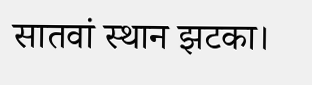सातवां स्थान झटका।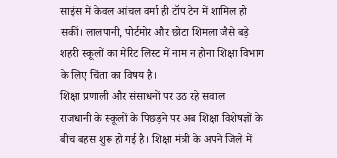साइंस में केवल आंचल वर्मा ही टॉप टेन में शामिल हो सकीं। लालपानी, पोर्टमोर और छोटा शिमला जैसे बड़े शहरी स्कूलों का मेरिट लिस्ट में नाम न होना शिक्षा विभाग के लिए चिंता का विषय है।
शिक्षा प्रणाली और संसाधनों पर उठ रहे सवाल
राजधानी के स्कूलों के पिछड़ने पर अब शिक्षा विशेषज्ञों के बीच बहस शुरू हो गई है। शिक्षा मंत्री के अपने जिले में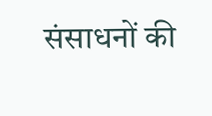संसाधनों की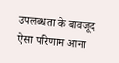उपलब्धता के बावजूद ऐसा परिणाम आना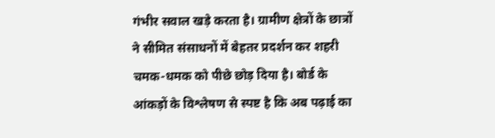गंभीर सवाल खड़े करता है। ग्रामीण क्षेत्रों के छात्रों ने सीमित संसाधनों में बेहतर प्रदर्शन कर शहरी चमक-धमक को पीछे छोड़ दिया है। बोर्ड के आंकड़ों के विश्लेषण से स्पष्ट है कि अब पढ़ाई का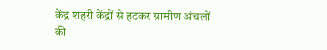केंद्र शहरी केंद्रों से हटकर ग्रामीण अंचलों की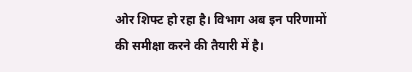ओर शिफ्ट हो रहा है। विभाग अब इन परिणामों की समीक्षा करने की तैयारी में है।